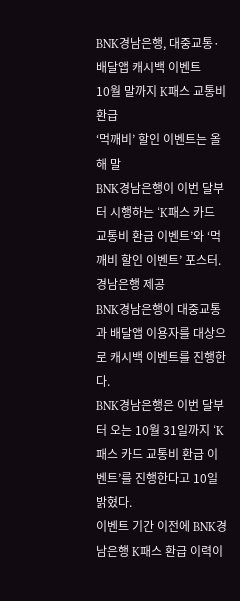BNK경남은행, 대중교통·배달앱 캐시백 이벤트
10월 말까지 K패스 교통비 환급
‘먹깨비’ 할인 이벤트는 올해 말
BNK경남은행이 이번 달부터 시행하는 ‘K패스 카드 교통비 환급 이벤트’와 ‘먹깨비 할인 이벤트’ 포스터. 경남은행 제공
BNK경남은행이 대중교통과 배달앱 이용자를 대상으로 캐시백 이벤트를 진행한다.
BNK경남은행은 이번 달부터 오는 10월 31일까지 ‘K패스 카드 교통비 환급 이벤트’를 진행한다고 10일 밝혔다.
이벤트 기간 이전에 BNK경남은행 K패스 환급 이력이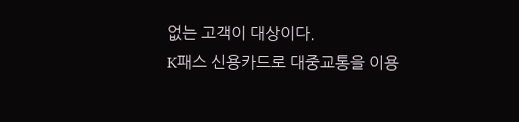없는 고객이 대상이다.
K패스 신용카드로 대중교통을 이용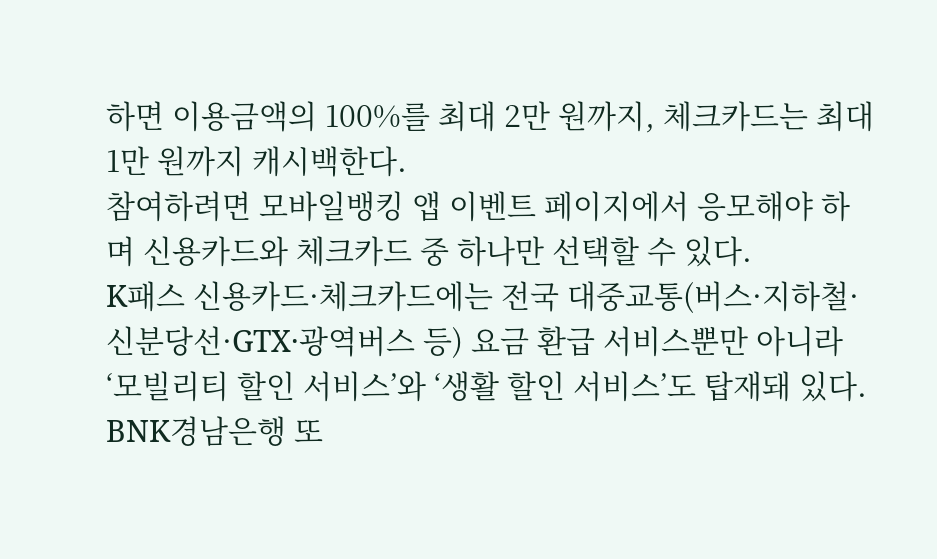하면 이용금액의 100%를 최대 2만 원까지, 체크카드는 최대 1만 원까지 캐시백한다.
참여하려면 모바일뱅킹 앱 이벤트 페이지에서 응모해야 하며 신용카드와 체크카드 중 하나만 선택할 수 있다.
K패스 신용카드·체크카드에는 전국 대중교통(버스·지하철·신분당선·GTX·광역버스 등) 요금 환급 서비스뿐만 아니라 ‘모빌리티 할인 서비스’와 ‘생활 할인 서비스’도 탑재돼 있다.
BNK경남은행 또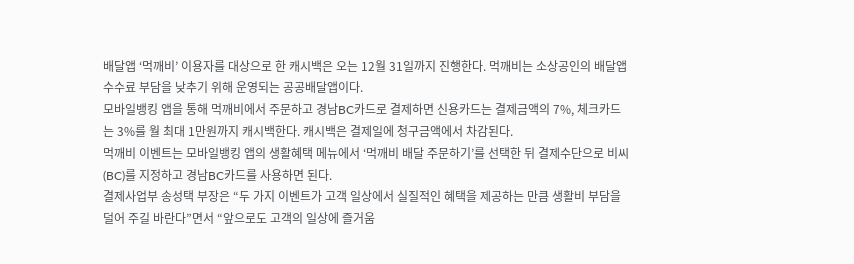배달앱 ‘먹깨비’ 이용자를 대상으로 한 캐시백은 오는 12월 31일까지 진행한다. 먹깨비는 소상공인의 배달앱 수수료 부담을 낮추기 위해 운영되는 공공배달앱이다.
모바일뱅킹 앱을 통해 먹깨비에서 주문하고 경남BC카드로 결제하면 신용카드는 결제금액의 7%, 체크카드는 3%를 월 최대 1만원까지 캐시백한다. 캐시백은 결제일에 청구금액에서 차감된다.
먹깨비 이벤트는 모바일뱅킹 앱의 생활혜택 메뉴에서 ‘먹깨비 배달 주문하기’를 선택한 뒤 결제수단으로 비씨(BC)를 지정하고 경남BC카드를 사용하면 된다.
결제사업부 송성택 부장은 “두 가지 이벤트가 고객 일상에서 실질적인 혜택을 제공하는 만큼 생활비 부담을 덜어 주길 바란다”면서 “앞으로도 고객의 일상에 즐거움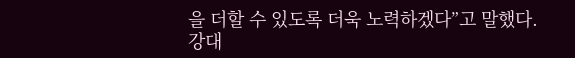을 더할 수 있도록 더욱 노력하겠다”고 말했다.
강대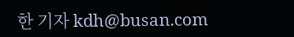한 기자 kdh@busan.com